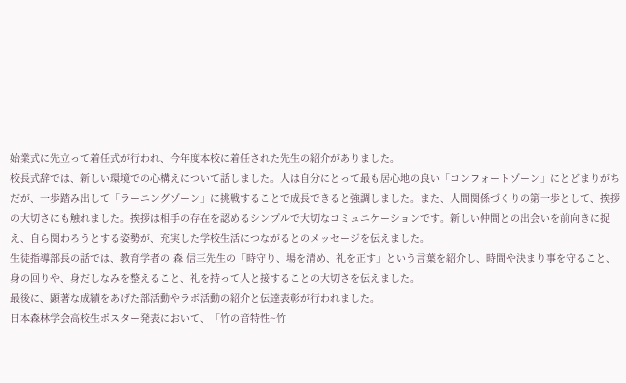始業式に先立って着任式が行われ、今年度本校に着任された先生の紹介がありました。
校長式辞では、新しい環境での心構えについて話しました。人は自分にとって最も居心地の良い「コンフォートゾーン」にとどまりがちだが、一歩踏み出して「ラーニングゾーン」に挑戦することで成長できると強調しました。また、人間関係づくりの第一歩として、挨拶の大切さにも触れました。挨拶は相手の存在を認めるシンプルで大切なコミュニケーションです。新しい仲間との出会いを前向きに捉え、自ら関わろうとする姿勢が、充実した学校生活につながるとのメッセージを伝えました。
生徒指導部長の話では、教育学者の 森 信三先生の「時守り、場を清め、礼を正す」という言葉を紹介し、時間や決まり事を守ること、身の回りや、身だしなみを整えること、礼を持って人と接することの大切さを伝えました。
最後に、顕著な成績をあげた部活動やラボ活動の紹介と伝達表彰が行われました。
日本森林学会高校生ポスター発表において、「竹の音特性~竹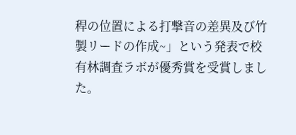稈の位置による打撃音の差異及び竹製リードの作成~」という発表で校有林調査ラボが優秀賞を受賞しました。